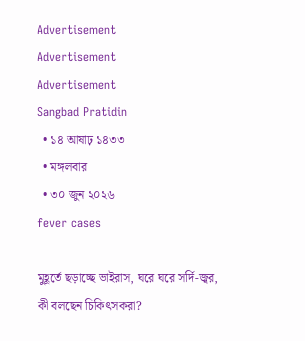Advertisement
Advertisement
Advertisement
Sangbad Pratidin
  • ১৪ আষাঢ় ১৪৩৩
  • মঙ্গলবার
  • ৩০ জুন ২০২৬
fever cases

মুহূর্তে ছড়াচ্ছে ভাইরাস, ঘরে ঘরে সর্দি-জ্বর, কী বলছেন চিকিৎসকরা?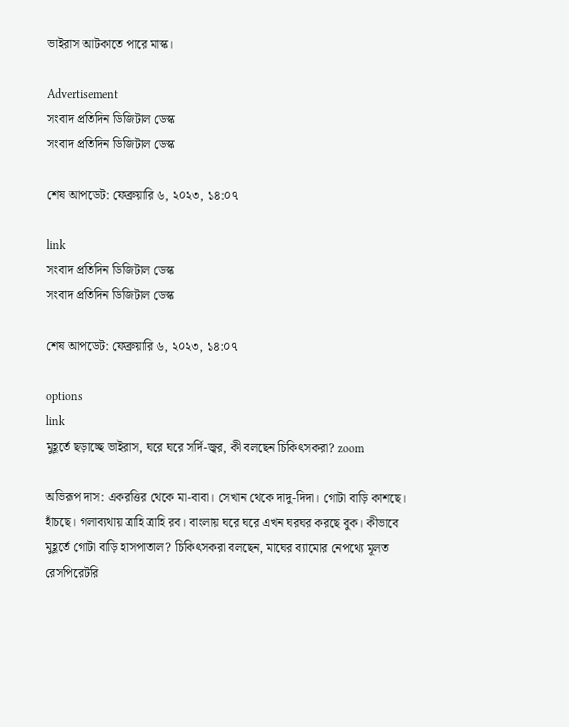ভাইরাস আটকাতে পারে মাস্ক।

Advertisement
সংবাদ প্রতিদিন ডিজিটাল ডেস্ক
সংবাদ প্রতিদিন ডিজিটাল ডেস্ক

শেষ আপডেট: ফেব্রুয়ারি ৬, ২০২৩, ১৪:০৭

link
সংবাদ প্রতিদিন ডিজিটাল ডেস্ক
সংবাদ প্রতিদিন ডিজিটাল ডেস্ক

শেষ আপডেট: ফেব্রুয়ারি ৬, ২০২৩, ১৪:০৭

options
link
মুহূর্তে ছড়াচ্ছে ভাইরাস, ঘরে ঘরে সর্দি-জ্বর, কী বলছেন চিকিৎসকরা? zoom

অভিরূপ দাস: একরত্তির থেকে মা-বাবা। সেখান থেকে দাদু-দিদা। গোটা বাড়ি কাশছে। হাঁচছে। গলাব‌্যথায় ত্রাহি ত্রাহি রব। বাংলায় ঘরে ঘরে এখন ঘরঘর করছে বুক। কীভাবে মুহূর্তে গোটা বাড়ি হাসপাতাল? চিকিৎসকরা বলছেন, মাঘের ব‌্যামোর নেপথ্যে মূলত রেসপিরেটরি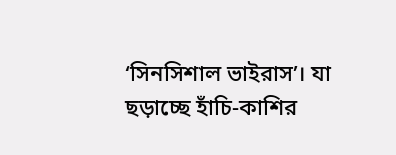‘সিনসিশাল ভাইরাস’। যা ছড়াচ্ছে হাঁচি-কাশির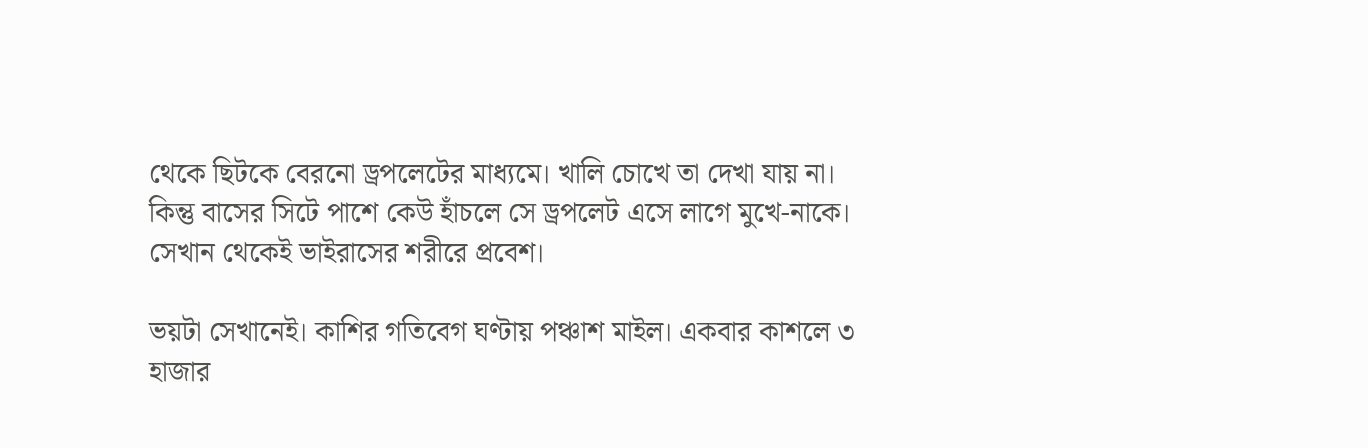থেকে ছিটকে বেরনো ড্রপলেটের মাধ‌্যমে। খালি চোখে তা দেখা যায় না। কিন্তু বাসের সিটে পাশে কেউ হাঁচলে সে ড্রপলেট এসে লাগে মুখে-নাকে। সেখান থেকেই ভাইরাসের শরীরে প্রবেশ।

ভয়টা সেখানেই। কাশির গতিবেগ ঘণ্টায় পঞ্চাশ মাইল। একবার কাশলে ৩ হাজার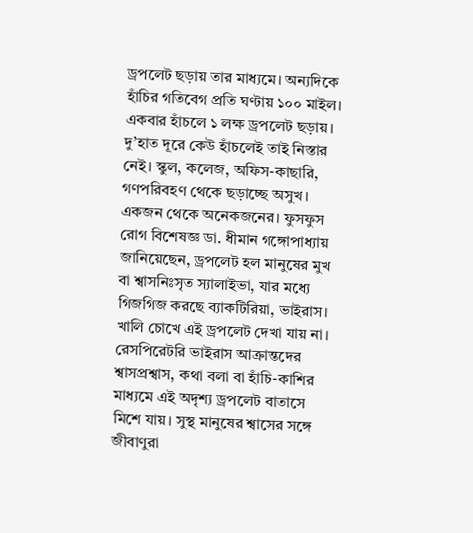ড্রপলেট ছড়ায় তার মাধ‌্যমে। অন‌্যদিকে হাঁচির গতিবেগ প্রতি ঘণ্টায় ১০০ মাইল। একবার হাঁচলে ১ লক্ষ ড্রপলেট ছড়ায়। দু’হাত দূরে কেউ হাঁচলেই তাই নিস্তার নেই। স্কুল, কলেজ, অফিস-কাছারি, গণপরিবহণ থেকে ছড়াচ্ছে অসুখ। একজন থেকে অনেকজনের। ফুসফুস রোগ বিশেষজ্ঞ ডা. ধীমান গঙ্গোপাধ‌্যায় জানিয়েছেন, ড্রপলেট হল মানুষের মুখ বা শ্বাসনিঃসৃত স্যালাইভা, যার মধ্যে গিজগিজ করছে ব্যাকটিরিয়া, ভাইরাস। খালি চোখে এই ড্রপলেট দেখা যায় না। রেসপিরেটরি ভাইরাস আক্রান্তদের শ্বাসপ্রশ্বাস, কথা বলা বা হাঁচি-কাশির মাধ্যমে এই অদৃশ্য ড্রপলেট বাতাসে মিশে যায়। সুস্থ মানুষের শ্বাসের সঙ্গে জীবাণুরা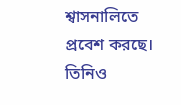শ্বাসনালিতে প্রবেশ করছে। তিনিও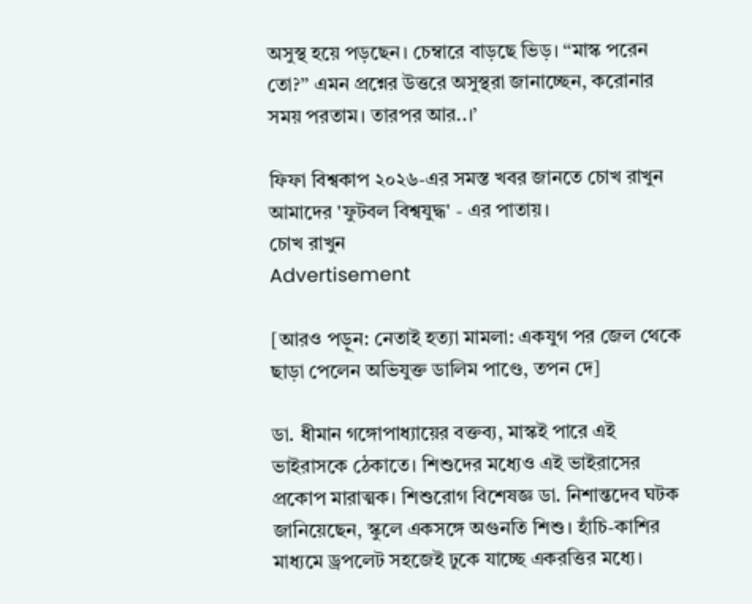অসুস্থ হয়ে পড়ছেন। চেম্বারে বাড়ছে ভিড়। ‘‘মাস্ক পরেন তো?’’ এমন প্রশ্নের উত্তরে অসুস্থরা জানাচ্ছেন, করোনার সময় পরতাম। তারপর আর..।’

ফিফা বিশ্বকাপ ২০২৬-এর সমস্ত খবর জানতে চোখ রাখুন আমাদের 'ফুটবল বিশ্বযুদ্ধ' - এর পাতায়।
চোখ রাখুন
Advertisement

[আরও পড়ুন: নেতাই হত্যা মামলা: একযুগ পর জেল থেকে ছাড়া পেলেন অভিযুক্ত ডালিম পাণ্ডে, তপন দে]

ডা. ধীমান গঙ্গোপাধ‌্যায়ের বক্তব‌্য, মাস্কই পারে এই ভাইরাসকে ঠেকাতে। শিশুদের মধ্যেও এই ভাইরাসের প্রকোপ মারাত্মক। শিশুরোগ বিশেষজ্ঞ ডা. নিশান্তদেব ঘটক জানিয়েছেন, স্কুলে একসঙ্গে অগুনতি শিশু। হাঁচি-কাশির মাধ‌্যমে ড্রপলেট সহজেই ঢুকে যাচ্ছে একরত্তির মধ্যে।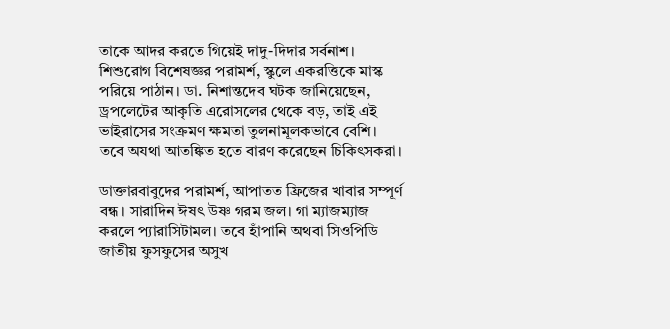তাকে আদর করতে গিয়েই দাদু-দিদার সর্বনাশ। শিশুরোগ বিশেষজ্ঞর পরামর্শ, স্কুলে একরত্তিকে মাস্ক পরিয়ে পাঠান। ডা. নিশান্তদেব ঘটক জানিয়েছেন, ড্রপলেটের আকৃতি এরোসলের থেকে বড়, তাই এই ভাইরাসের সংক্রমণ ক্ষমতা তুলনামূলকভাবে বেশি। তবে অযথা আতঙ্কিত হতে বারণ করেছেন চিকিৎসকরা।

ডাক্তারবাবুদের পরামর্শ, আপাতত ফ্রিজের খাবার সম্পূর্ণ বন্ধ। সারাদিন ঈষৎ উষ্ণ গরম জল। গা ম‌্যাজম‌্যাজ করলে প‌্যারাসিটামল। তবে হাঁপানি অথবা সিওপিডি জাতীয় ফুসফুসের অসুখ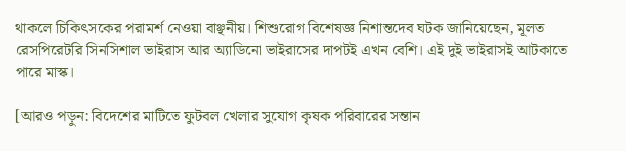থাকলে চিকিৎসকের পরামর্শ নেওয়া বাঞ্ছনীয়। শিশুরোগ বিশেষজ্ঞ নিশান্তদেব ঘটক জানিয়েছেন, মূলত রেসপিরেটরি সিনসিশাল ভাইরাস আর অ‌্যাডিনো ভাইরাসের দাপটই এখন বেশি। এই দুই ভাইরাসই আটকাতে পারে মাস্ক।

[আরও পড়ুন: বিদেশের মাটিতে ফুটবল খেলার সুযোগ কৃষক পরিবারের সন্তান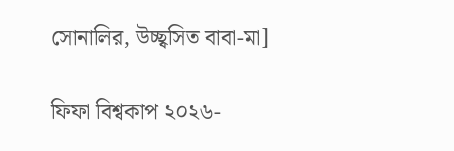সোনালির, উচ্ছ্বসিত বাবা-মা]

ফিফা বিশ্বকাপ ২০২৬-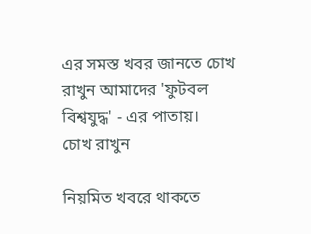এর সমস্ত খবর জানতে চোখ রাখুন আমাদের 'ফুটবল বিশ্বযুদ্ধ' - এর পাতায়।
চোখ রাখুন

নিয়মিত খবরে থাকতে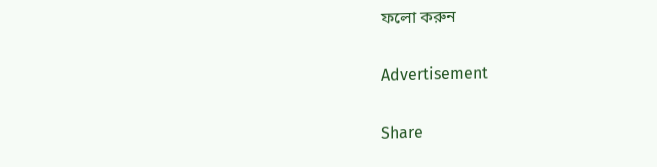ফলো করুন

Advertisement

Share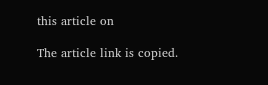this article on

The article link is copied.